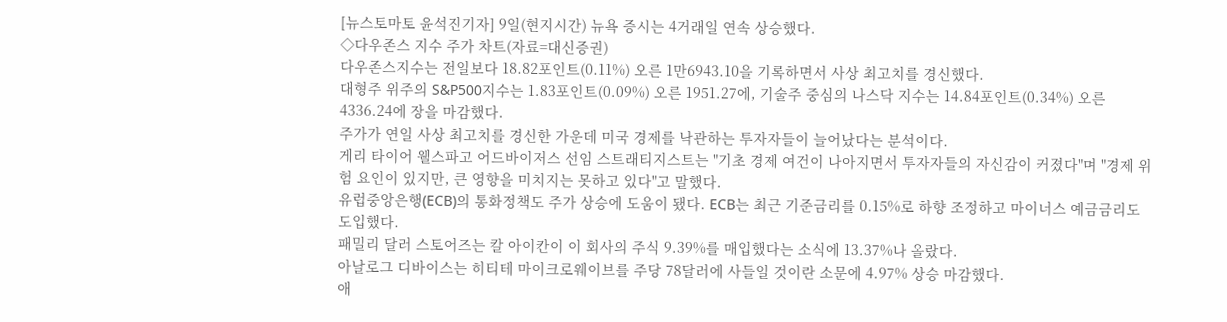[뉴스토마토 윤석진기자] 9일(현지시간) 뉴욕 증시는 4거래일 연속 상승했다.
◇다우존스 지수 주가 차트(자료=대신증권)
다우존스지수는 전일보다 18.82포인트(0.11%) 오른 1만6943.10을 기록하면서 사상 최고치를 경신했다.
대형주 위주의 S&P500지수는 1.83포인트(0.09%) 오른 1951.27에, 기술주 중심의 나스닥 지수는 14.84포인트(0.34%) 오른 4336.24에 장을 마감했다.
주가가 연일 사상 최고치를 경신한 가운데 미국 경제를 낙관하는 투자자들이 늘어났다는 분석이다.
게리 타이어 웰스파고 어드바이저스 선임 스트래티지스트는 "기초 경제 여건이 나아지면서 투자자들의 자신감이 커졌다"며 "경제 위험 요인이 있지만, 큰 영향을 미치지는 못하고 있다"고 말했다.
유럽중앙은행(ECB)의 통화정책도 주가 상승에 도움이 됐다. ECB는 최근 기준금리를 0.15%로 하향 조정하고 마이너스 예금금리도 도입했다.
패밀리 달러 스토어즈는 칼 아이칸이 이 회사의 주식 9.39%를 매입했다는 소식에 13.37%나 올랐다.
아날로그 디바이스는 히티테 마이크로웨이브를 주당 78달러에 사들일 것이란 소문에 4.97% 상승 마감했다.
애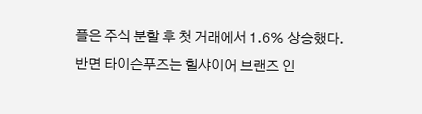플은 주식 분할 후 첫 거래에서 1.6% 상승했다.
반면 타이슨푸즈는 힐샤이어 브랜즈 인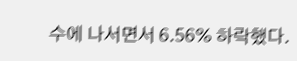수에 나서면서 6.56% 하락했다.